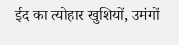ईद का त्योहार खुशियों, उमंगों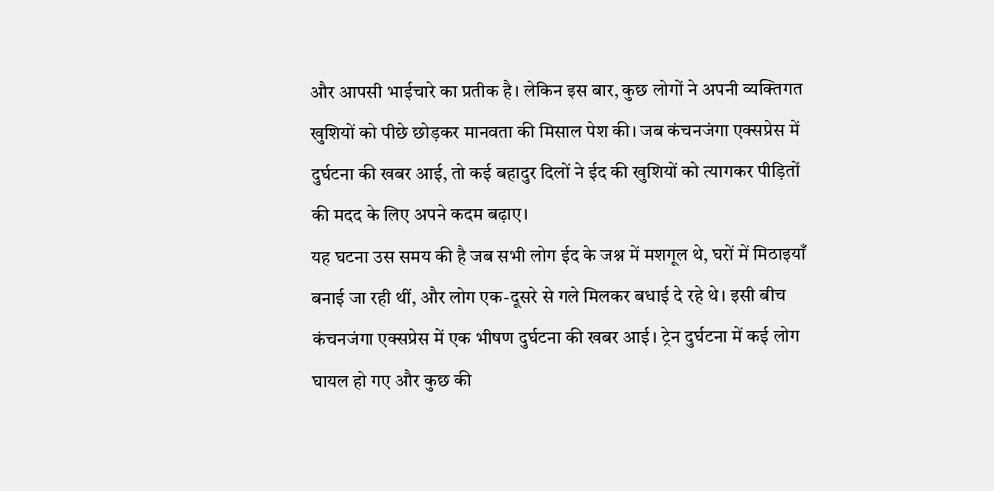और आपसी भाईचारे का प्रतीक है। लेकिन इस बार, कुछ लोगों ने अपनी व्यक्तिगत खुशियों को पीछे छोड़कर मानवता की मिसाल पेश की। जब कंचनजंगा एक्सप्रेस में दुर्घटना की खबर आई, तो कई बहादुर दिलों ने ईद की खुशियों को त्यागकर पीड़ितों की मदद के लिए अपने कदम बढ़ाए।
यह घटना उस समय की है जब सभी लोग ईद के जश्न में मशगूल थे, घरों में मिठाइयाँ बनाई जा रही थीं, और लोग एक-दूसरे से गले मिलकर बधाई दे रहे थे। इसी बीच कंचनजंगा एक्सप्रेस में एक भीषण दुर्घटना की खबर आई। ट्रेन दुर्घटना में कई लोग घायल हो गए और कुछ की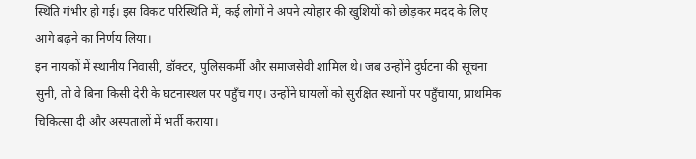स्थिति गंभीर हो गई। इस विकट परिस्थिति में, कई लोगों ने अपने त्योहार की खुशियों को छोड़कर मदद के लिए आगे बढ़ने का निर्णय लिया।
इन नायकों में स्थानीय निवासी, डॉक्टर, पुलिसकर्मी और समाजसेवी शामिल थे। जब उन्होंने दुर्घटना की सूचना सुनी, तो वे बिना किसी देरी के घटनास्थल पर पहुँच गए। उन्होंने घायलों को सुरक्षित स्थानों पर पहुँचाया, प्राथमिक चिकित्सा दी और अस्पतालों में भर्ती कराया।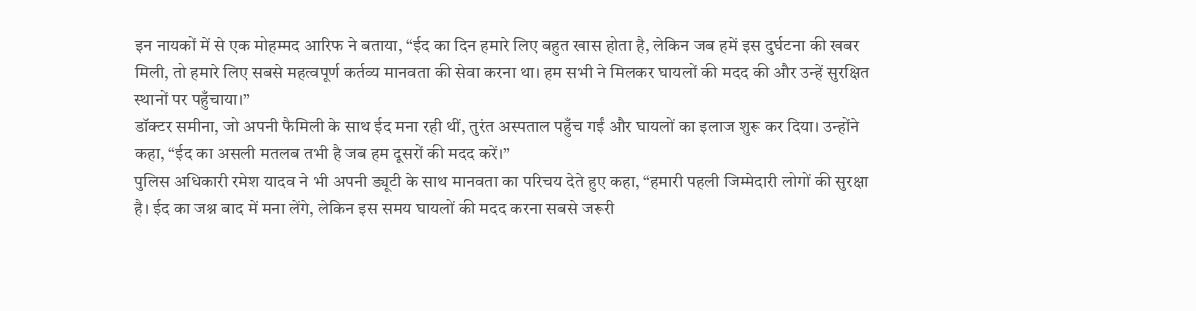इन नायकों में से एक मोहम्मद आरिफ ने बताया, “ईद का दिन हमारे लिए बहुत खास होता है, लेकिन जब हमें इस दुर्घटना की खबर मिली, तो हमारे लिए सबसे महत्वपूर्ण कर्तव्य मानवता की सेवा करना था। हम सभी ने मिलकर घायलों की मदद की और उन्हें सुरक्षित स्थानों पर पहुँचाया।”
डॉक्टर समीना, जो अपनी फैमिली के साथ ईद मना रही थीं, तुरंत अस्पताल पहुँच गईं और घायलों का इलाज शुरू कर दिया। उन्होंने कहा, “ईद का असली मतलब तभी है जब हम दूसरों की मदद करें।”
पुलिस अधिकारी रमेश यादव ने भी अपनी ड्यूटी के साथ मानवता का परिचय देते हुए कहा, “हमारी पहली जिम्मेदारी लोगों की सुरक्षा है। ईद का जश्न बाद में मना लेंगे, लेकिन इस समय घायलों की मदद करना सबसे जरूरी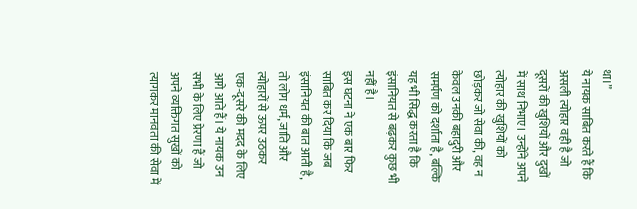था।”
ये नायक साबित करते हैं कि असली त्योहार वही है जो दूसरों की खुशियों और दुखों में साथ निभाए। उन्होंने अपने त्योहार की खुशियों को छोड़कर जो सेवा की, वह न केवल उनकी बहादुरी और समर्पण को दर्शाता है, बल्कि यह भी सिद्ध करता है कि इंसानियत से बढ़कर कुछ भी नहीं है।
इस घटना ने एक बार फिर साबित कर दिया कि जब इंसानियत की बात आती है, तो लोग धर्म, जाति और त्योहारों से ऊपर उठकर एक-दूसरे की मदद के लिए आगे आते हैं। ये नायक उन सभी के लिए प्रेरणा हैं जो अपने व्यक्तिगत सुखों को त्यागकर मानवता की सेवा में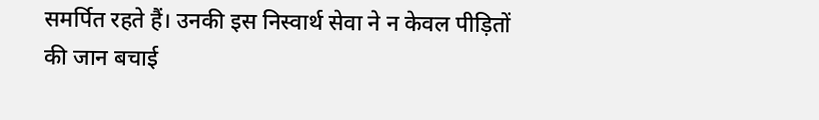समर्पित रहते हैं। उनकी इस निस्वार्थ सेवा ने न केवल पीड़ितों की जान बचाई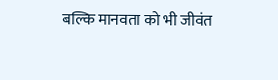बल्कि मानवता को भी जीवंत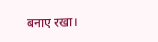बनाए रखा।